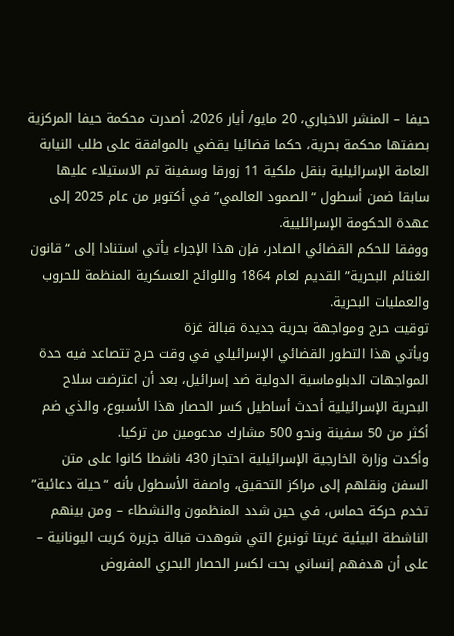حيفا – المنشر الاخباري، 20 مايو/ أيار 2026، أصدرت محكمة حيفا المركزية بصفتها محكمة بحرية، حكما قضائيا يقضي بالموافقة على طلب النيابة العامة الإسرائيلية بنقل ملكية 11 زورقا وسفينة تم الاستيلاء عليها سابقا ضمن أسطول “الصمود العالمي” في أكتوبر من عام 2025 إلى عهدة الحكومة الإسرائليية.
ووفقا للحكم القضائي الصادر، فإن هذا الإجراء يأتي استنادا إلى “قانون الغنائم البحرية” القديم لعام 1864 واللوائح العسكرية المنظمة للحروب والعمليات البحرية.
توقيت حرج ومواجهة بحرية جديدة قبالة غزة
ويأتي هذا التطور القضائي الإسرائيلي في وقت حرج تتصاعد فيه حدة المواجهات الدبلوماسية الدولية ضد إسرائيل، بعد أن اعترضت سلاح البحرية الإسرائيلية أحدث أساطيل كسر الحصار هذا الأسبوع، والذي ضم أكثر من 50 سفينة ونحو 500 مشارك مدعومين من تركيا.
وأكدت وزارة الخارجية الإسرائيلية احتجاز 430 ناشطا كانوا على متن السفن ونقلهم إلى مراكز التحقيق، واصفة الأسطول بأنه “حيلة دعائية” تخدم حركة حماس، في حين شدد المنظمون والنشطاء – ومن بينهم الناشطة البيئية غريتا ثونبرغ التي شوهدت قبالة جزيرة كريت اليونانية – على أن هدفهم إنساني بحت لكسر الحصار البحري المفروض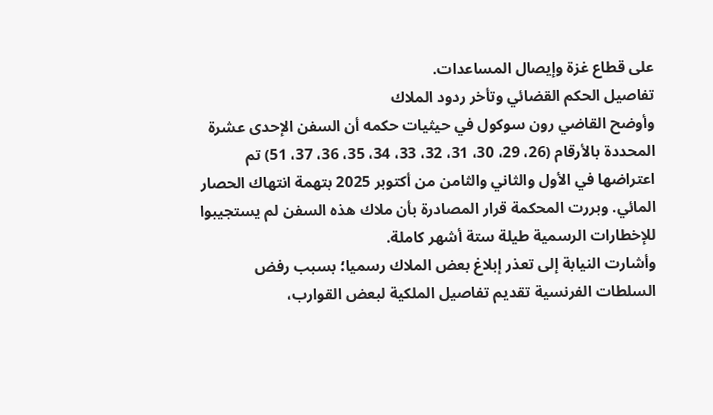على قطاع غزة وإيصال المساعدات.
تفاصيل الحكم القضائي وتأخر ردود الملاك
وأوضح القاضي رون سوكول في حيثيات حكمه أن السفن الإحدى عشرة المحددة بالأرقام (26، 29، 30، 31، 32، 33، 34، 35، 36، 37، 51) تم اعتراضها في الأول والثاني والثامن من أكتوبر 2025 بتهمة انتهاك الحصار المائي. وبررت المحكمة قرار المصادرة بأن ملاك هذه السفن لم يستجيبوا للإخطارات الرسمية طيلة ستة أشهر كاملة.
وأشارت النيابة إلى تعذر إبلاغ بعض الملاك رسميا؛ بسبب رفض السلطات الفرنسية تقديم تفاصيل الملكية لبعض القوارب،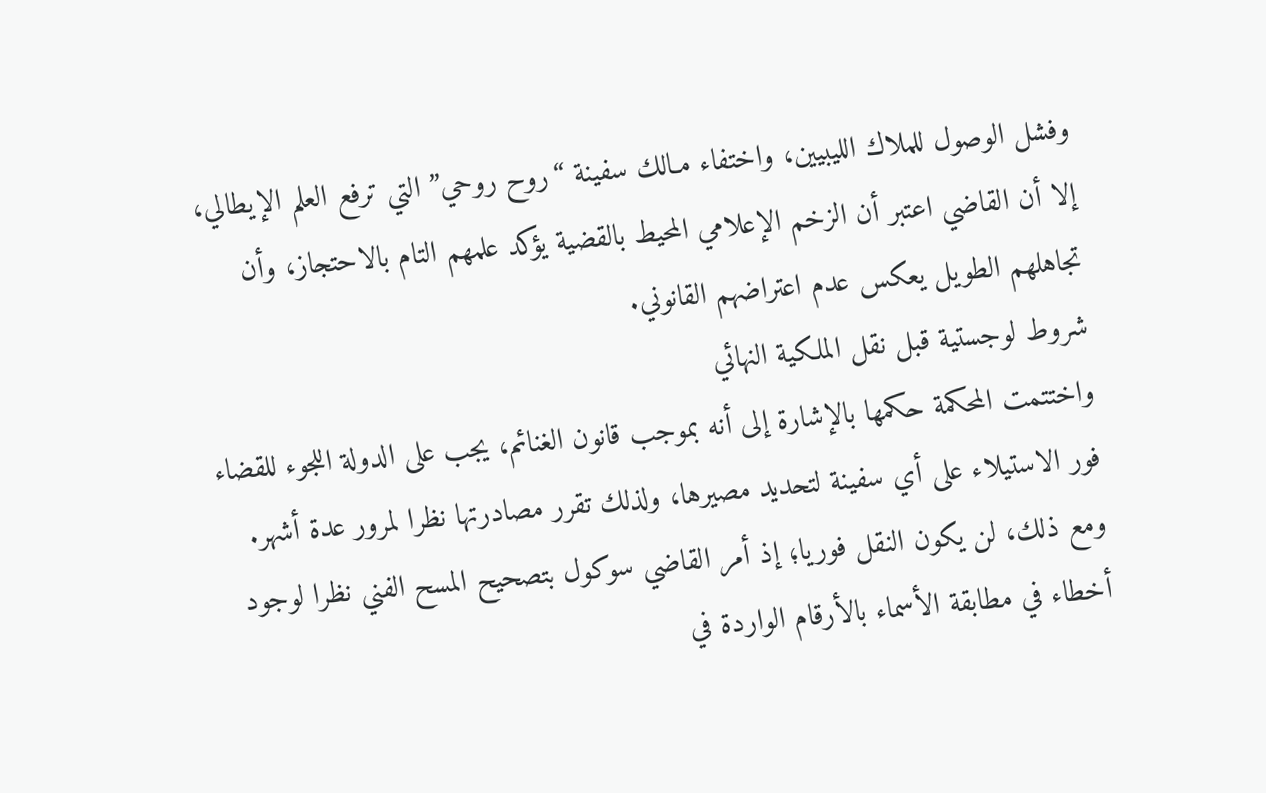وفشل الوصول للملاك الليبيين، واختفاء مـالك سفينة “روح روحي” التي ترفع العلم الإيطالي، إلا أن القاضي اعتبر أن الزخم الإعلامي المحيط بالقضية يؤكد علمهم التام بالاحتجاز، وأن تجاهلهم الطويل يعكس عدم اعتراضهم القانوني.
شروط لوجستية قبل نقل الملكية النهائي
واختتمت المحكمة حكمها بالإشارة إلى أنه بموجب قانون الغنائم، يجب على الدولة اللجوء للقضاء فور الاستيلاء على أي سفينة لتحديد مصيرها، ولذلك تقرر مصادرتها نظرا لمرور عدة أشهر.
ومع ذلك، لن يكون النقل فوريا؛ إذ أمر القاضي سوكول بتصحيح المسح الفني نظرا لوجود أخطاء في مطابقة الأسماء بالأرقام الواردة في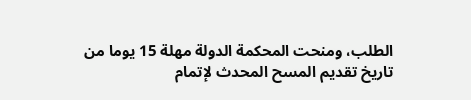الطلب، ومنحت المحكمة الدولة مهلة 15 يوما من تاريخ تقديم المسح المحدث لإتمام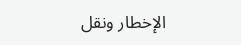الإخطار ونقل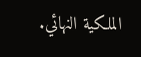الملكية النهائي.